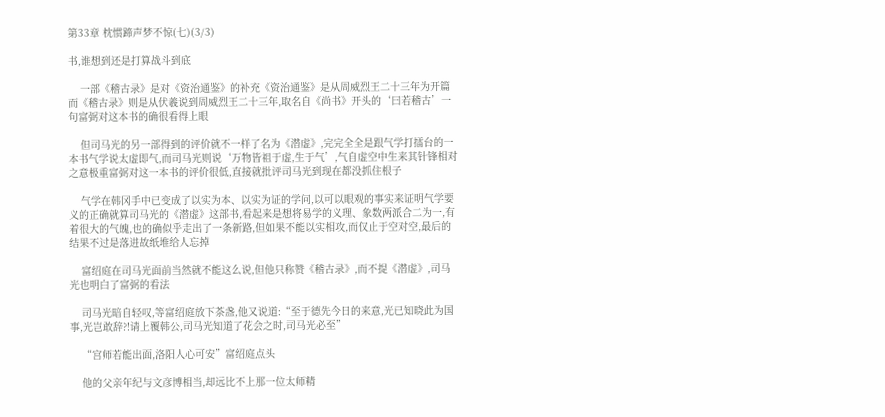第33章 枕惯蹄声梦不惊(七)(3/3)

书,谁想到还是打算战斗到底

    一部《稽古录》是对《资治通鉴》的补充《资治通鉴》是从周威烈王二十三年为开篇而《稽古录》则是从伏羲说到周威烈王二十三年,取名自《尚书》开头的‘曰若稽古’一句富弼对这本书的确很看得上眼

    但司马光的另一部得到的评价就不一样了名为《潜虚》,完完全全是跟气学打擂台的一本书气学说太虚即气,而司马光则说‘万物皆祖于虚,生于气’,气自虚空中生来其针锋相对之意极重富弼对这一本书的评价很低,直接就批评司马光到现在都没抓住根子

    气学在韩冈手中已变成了以实为本、以实为证的学问,以可以眼观的事实来证明气学要义的正确就算司马光的《潜虚》这部书,看起来是想将易学的义理、象数两派合二为一,有着很大的气魄,也的确似乎走出了一条新路,但如果不能以实相攻,而仅止于空对空,最后的结果不过是落进故纸堆给人忘掉

    富绍庭在司马光面前当然就不能这么说,但他只称赞《稽古录》,而不提《潜虚》,司马光也明白了富弼的看法

    司马光暗自轻叹,等富绍庭放下茶盏,他又说道:“至于德先今日的来意,光已知晓此为国事,光岂敢辞?!请上覆韩公,司马光知道了花会之时,司马光必至”

    “宫师若能出面,洛阳人心可安”富绍庭点头

    他的父亲年纪与文彦博相当,却远比不上那一位太师精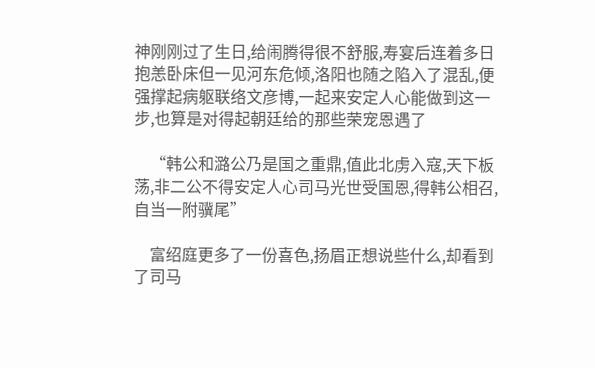神刚刚过了生日,给闹腾得很不舒服,寿宴后连着多日抱恙卧床但一见河东危倾,洛阳也随之陷入了混乱,便强撑起病躯联络文彦博,一起来安定人心能做到这一步,也算是对得起朝廷给的那些荣宠恩遇了

    “韩公和潞公乃是国之重鼎,值此北虏入寇,天下板荡,非二公不得安定人心司马光世受国恩,得韩公相召,自当一附骥尾”

    富绍庭更多了一份喜色,扬眉正想说些什么,却看到了司马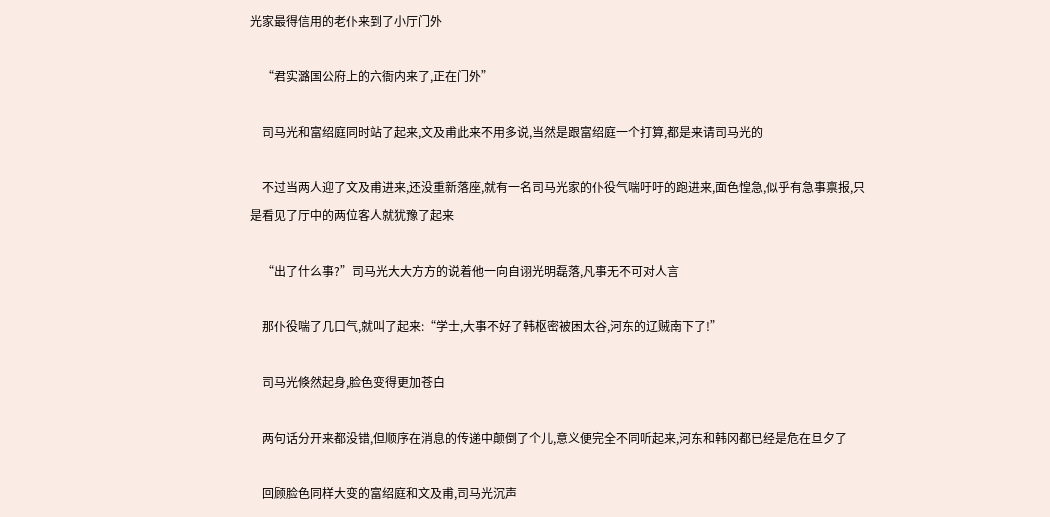光家最得信用的老仆来到了小厅门外

    “君实潞国公府上的六衙内来了,正在门外”

    司马光和富绍庭同时站了起来,文及甫此来不用多说,当然是跟富绍庭一个打算,都是来请司马光的

    不过当两人迎了文及甫进来,还没重新落座,就有一名司马光家的仆役气喘吁吁的跑进来,面色惶急,似乎有急事禀报,只是看见了厅中的两位客人就犹豫了起来

    “出了什么事?”司马光大大方方的说着他一向自诩光明磊落,凡事无不可对人言

    那仆役喘了几口气,就叫了起来:“学士,大事不好了韩枢密被困太谷,河东的辽贼南下了!”

    司马光倏然起身,脸色变得更加苍白

    两句话分开来都没错,但顺序在消息的传递中颠倒了个儿,意义便完全不同听起来,河东和韩冈都已经是危在旦夕了

    回顾脸色同样大变的富绍庭和文及甫,司马光沉声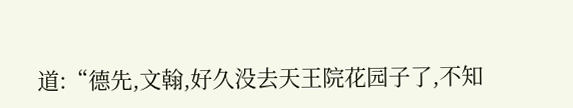道:“德先,文翰,好久没去天王院花园子了,不知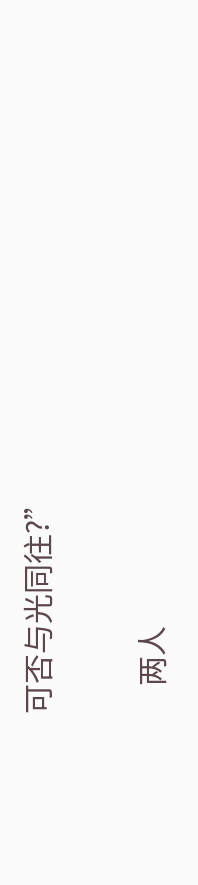可否与光同往?”

    两人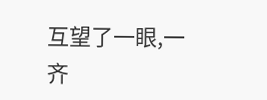互望了一眼,一齐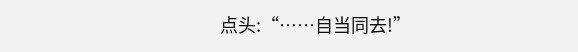点头:“……自当同去!”